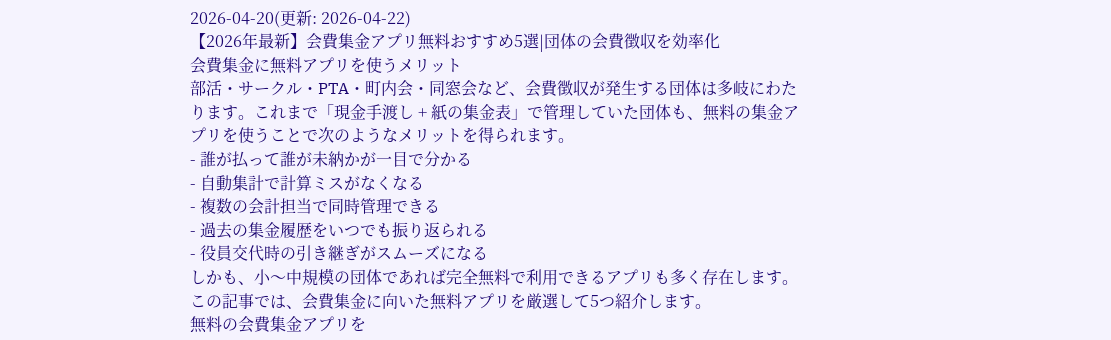2026-04-20(更新: 2026-04-22)
【2026年最新】会費集金アプリ無料おすすめ5選|団体の会費徴収を効率化
会費集金に無料アプリを使うメリット
部活・サークル・PTA・町内会・同窓会など、会費徴収が発生する団体は多岐にわたります。これまで「現金手渡し + 紙の集金表」で管理していた団体も、無料の集金アプリを使うことで次のようなメリットを得られます。
- 誰が払って誰が未納かが一目で分かる
- 自動集計で計算ミスがなくなる
- 複数の会計担当で同時管理できる
- 過去の集金履歴をいつでも振り返られる
- 役員交代時の引き継ぎがスムーズになる
しかも、小〜中規模の団体であれば完全無料で利用できるアプリも多く存在します。この記事では、会費集金に向いた無料アプリを厳選して5つ紹介します。
無料の会費集金アプリを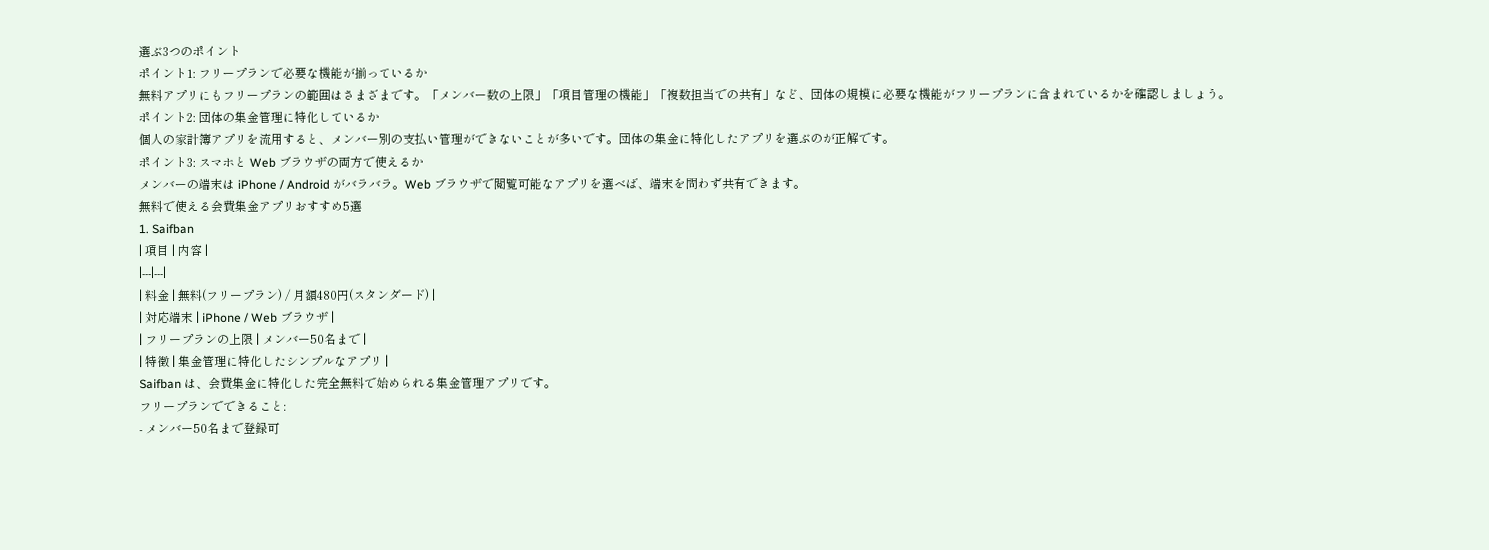選ぶ3つのポイント
ポイント1: フリープランで必要な機能が揃っているか
無料アプリにもフリープランの範囲はさまざまです。「メンバー数の上限」「項目管理の機能」「複数担当での共有」など、団体の規模に必要な機能がフリープランに含まれているかを確認しましょう。
ポイント2: 団体の集金管理に特化しているか
個人の家計簿アプリを流用すると、メンバー別の支払い管理ができないことが多いです。団体の集金に特化したアプリを選ぶのが正解です。
ポイント3: スマホと Web ブラウザの両方で使えるか
メンバーの端末は iPhone / Android がバラバラ。Web ブラウザで閲覧可能なアプリを選べば、端末を問わず共有できます。
無料で使える会費集金アプリおすすめ5選
1. Saifban
| 項目 | 内容 |
|---|---|
| 料金 | 無料(フリープラン) / 月額480円(スタンダード) |
| 対応端末 | iPhone / Web ブラウザ |
| フリープランの上限 | メンバー50名まで |
| 特徴 | 集金管理に特化したシンプルなアプリ |
Saifban は、会費集金に特化した完全無料で始められる集金管理アプリです。
フリープランでできること:
- メンバー50名まで登録可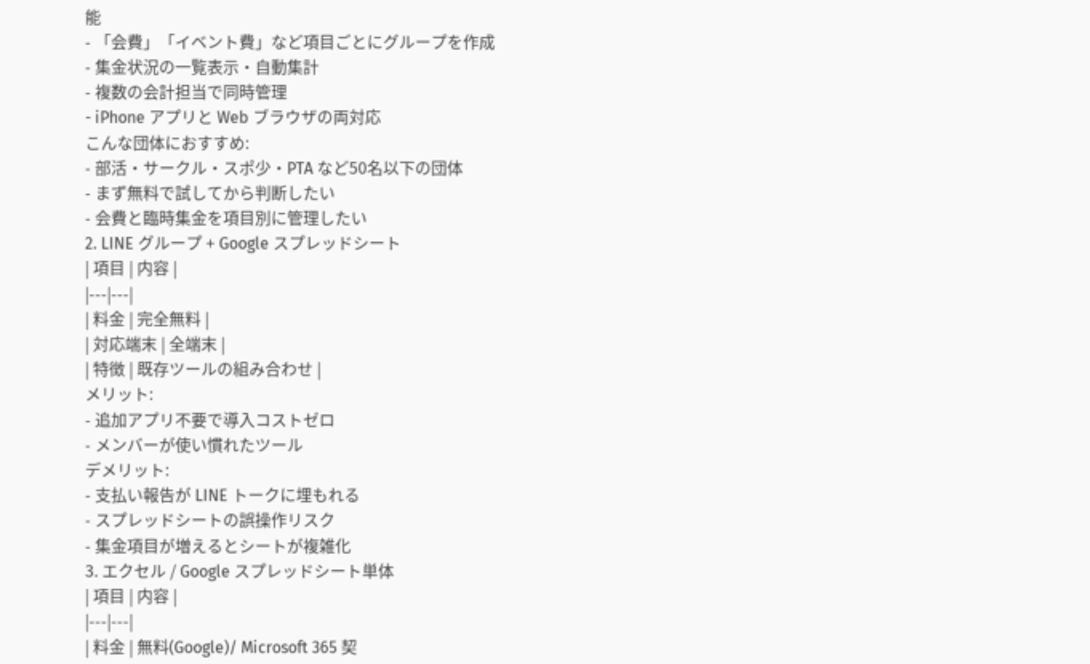能
- 「会費」「イベント費」など項目ごとにグループを作成
- 集金状況の一覧表示・自動集計
- 複数の会計担当で同時管理
- iPhone アプリと Web ブラウザの両対応
こんな団体におすすめ:
- 部活・サークル・スポ少・PTA など50名以下の団体
- まず無料で試してから判断したい
- 会費と臨時集金を項目別に管理したい
2. LINE グループ + Google スプレッドシート
| 項目 | 内容 |
|---|---|
| 料金 | 完全無料 |
| 対応端末 | 全端末 |
| 特徴 | 既存ツールの組み合わせ |
メリット:
- 追加アプリ不要で導入コストゼロ
- メンバーが使い慣れたツール
デメリット:
- 支払い報告が LINE トークに埋もれる
- スプレッドシートの誤操作リスク
- 集金項目が増えるとシートが複雑化
3. エクセル / Google スプレッドシート単体
| 項目 | 内容 |
|---|---|
| 料金 | 無料(Google)/ Microsoft 365 契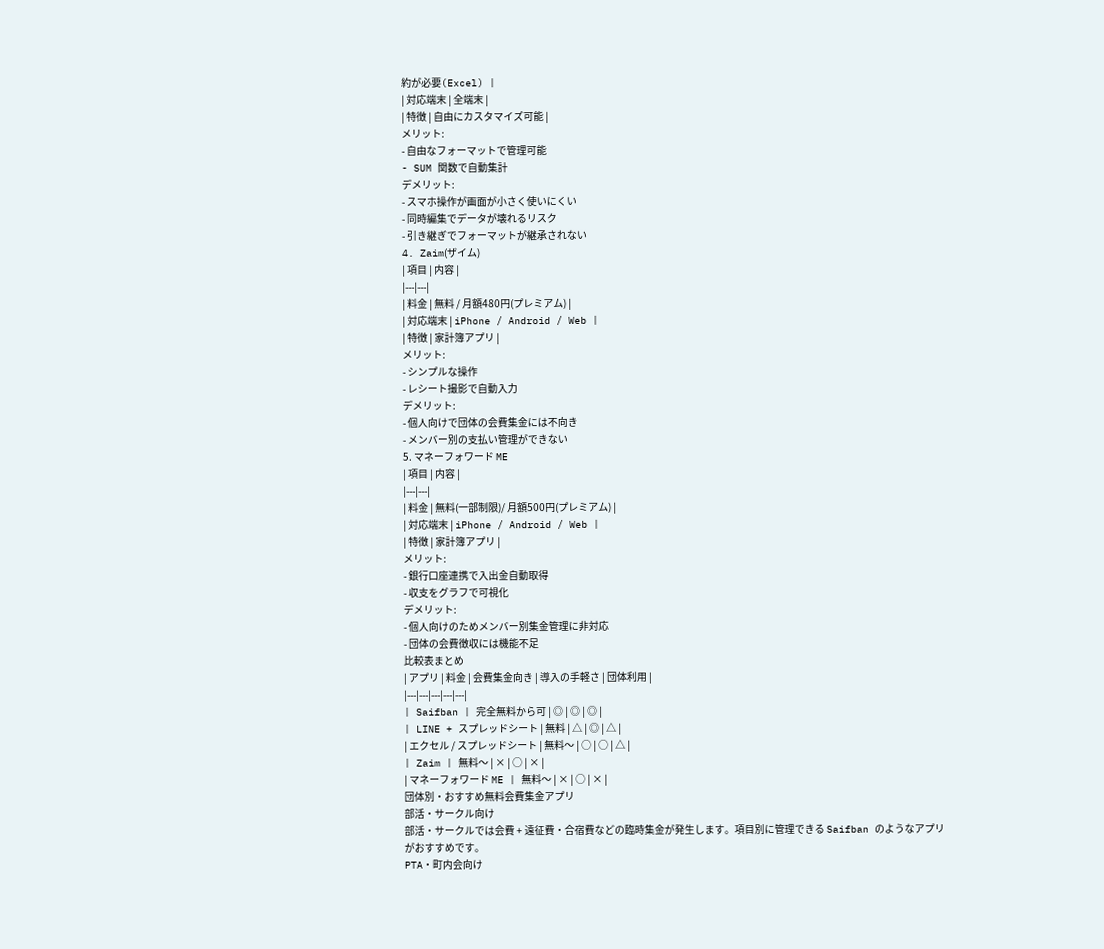約が必要(Excel) |
| 対応端末 | 全端末 |
| 特徴 | 自由にカスタマイズ可能 |
メリット:
- 自由なフォーマットで管理可能
- SUM 関数で自動集計
デメリット:
- スマホ操作が画面が小さく使いにくい
- 同時編集でデータが壊れるリスク
- 引き継ぎでフォーマットが継承されない
4. Zaim(ザイム)
| 項目 | 内容 |
|---|---|
| 料金 | 無料 / 月額480円(プレミアム) |
| 対応端末 | iPhone / Android / Web |
| 特徴 | 家計簿アプリ |
メリット:
- シンプルな操作
- レシート撮影で自動入力
デメリット:
- 個人向けで団体の会費集金には不向き
- メンバー別の支払い管理ができない
5. マネーフォワード ME
| 項目 | 内容 |
|---|---|
| 料金 | 無料(一部制限)/ 月額500円(プレミアム) |
| 対応端末 | iPhone / Android / Web |
| 特徴 | 家計簿アプリ |
メリット:
- 銀行口座連携で入出金自動取得
- 収支をグラフで可視化
デメリット:
- 個人向けのためメンバー別集金管理に非対応
- 団体の会費徴収には機能不足
比較表まとめ
| アプリ | 料金 | 会費集金向き | 導入の手軽さ | 団体利用 |
|---|---|---|---|---|
| Saifban | 完全無料から可 | ◎ | ◎ | ◎ |
| LINE + スプレッドシート | 無料 | △ | ◎ | △ |
| エクセル / スプレッドシート | 無料〜 | ○ | ○ | △ |
| Zaim | 無料〜 | × | ○ | × |
| マネーフォワード ME | 無料〜 | × | ○ | × |
団体別・おすすめ無料会費集金アプリ
部活・サークル向け
部活・サークルでは会費 + 遠征費・合宿費などの臨時集金が発生します。項目別に管理できる Saifban のようなアプリがおすすめです。
PTA・町内会向け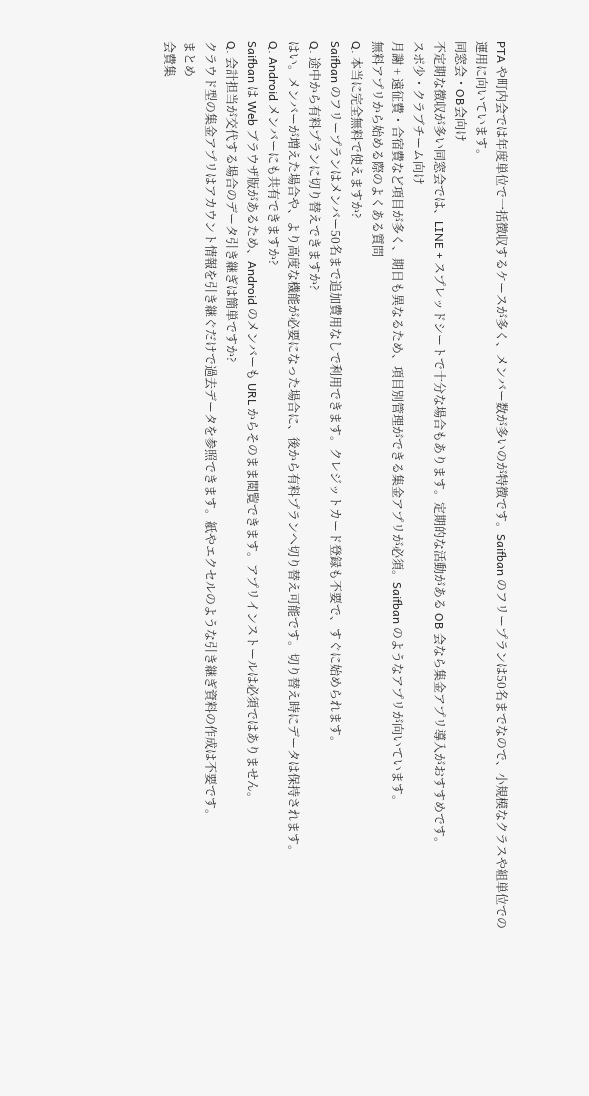PTA や町内会では年度単位で一括徴収するケースが多く、メンバー数が多いのが特徴です。Saifban のフリープランは50名までなので、小規模なクラスや組単位での運用に向いています。
同窓会・OB会向け
不定期な徴収が多い同窓会では、LINE + スプレッドシートで十分な場合もあります。定期的な活動がある OB 会なら集金アプリ導入がおすすめです。
スポ少・クラブチーム向け
月謝 + 遠征費・合宿費など項目が多く、期日も異なるため、項目別管理ができる集金アプリが必須。Saifban のようなアプリが向いています。
無料アプリから始める際のよくある質問
Q. 本当に完全無料で使えますか?
Saifban のフリープランはメンバー50名まで追加費用なしで利用できます。クレジットカード登録も不要で、すぐに始められます。
Q. 途中から有料プランに切り替えできますか?
はい。メンバーが増えた場合や、より高度な機能が必要になった場合に、後から有料プランへ切り替え可能です。切り替え時にデータは保持されます。
Q. Android メンバーにも共有できますか?
Saifban は Web ブラウザ版があるため、Android のメンバーも URL からそのまま閲覧できます。アプリインストールは必須ではありません。
Q. 会計担当が交代する場合のデータ引き継ぎは簡単ですか?
クラウド型の集金アプリはアカウント情報を引き継ぐだけで過去データを参照できます。紙やエクセルのような引き継ぎ資料の作成は不要です。
まとめ
会費集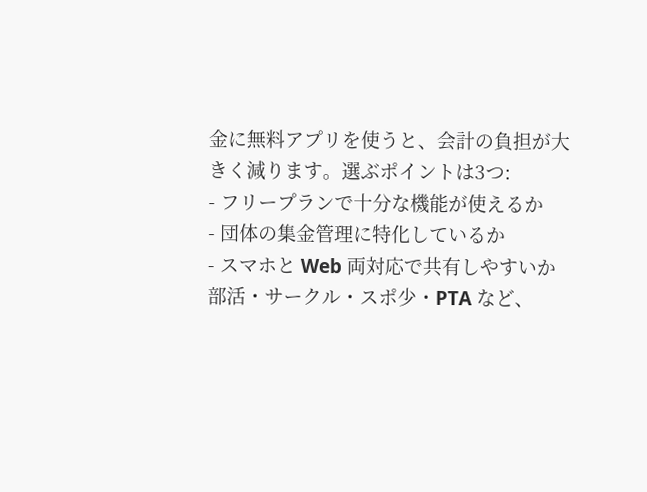金に無料アプリを使うと、会計の負担が大きく減ります。選ぶポイントは3つ:
- フリープランで十分な機能が使えるか
- 団体の集金管理に特化しているか
- スマホと Web 両対応で共有しやすいか
部活・サークル・スポ少・PTA など、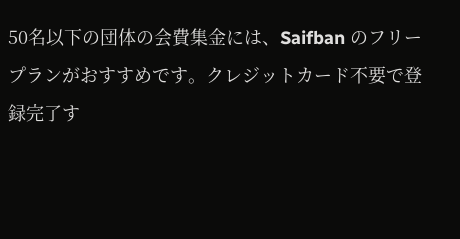50名以下の団体の会費集金には、Saifban のフリープランがおすすめです。クレジットカード不要で登録完了す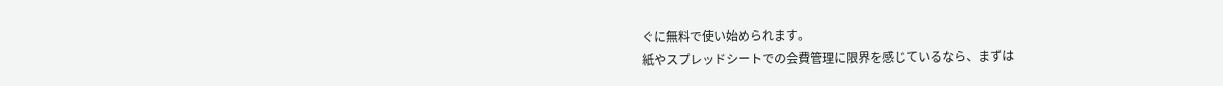ぐに無料で使い始められます。
紙やスプレッドシートでの会費管理に限界を感じているなら、まずは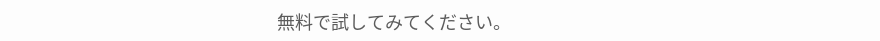無料で試してみてください。